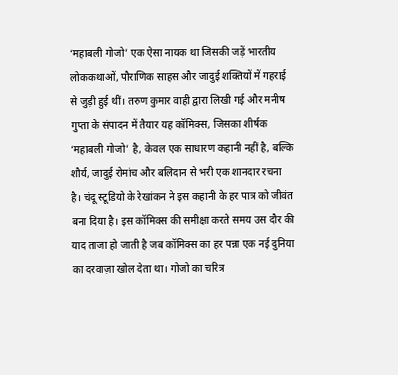‘महाबली गोजो’ एक ऐसा नायक था जिसकी जड़ें भारतीय लोककथाओं, पौराणिक साहस और जादुई शक्तियों में गहराई से जुड़ी हुई थीं। तरुण कुमार वाही द्वारा लिखी गई और मनीष गुप्ता के संपादन में तैयार यह कॉमिक्स, जिसका शीर्षक ‘महाबली गोजो’ है, केवल एक साधारण कहानी नहीं है, बल्कि शौर्य, जादुई रोमांच और बलिदान से भरी एक शानदार रचना है। चंदू स्टूडियो के रेखांकन ने इस कहानी के हर पात्र को जीवंत बना दिया है। इस कॉमिक्स की समीक्षा करते समय उस दौर की याद ताजा हो जाती है जब कॉमिक्स का हर पन्ना एक नई दुनिया का दरवाज़ा खोल देता था। गोजो का चरित्र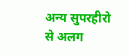अन्य सुपरहीरो से अलग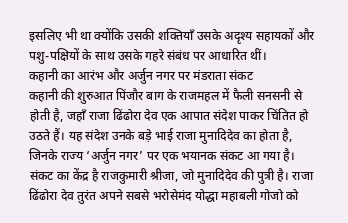इसलिए भी था क्योंकि उसकी शक्तियाँ उसके अदृश्य सहायकों और पशु-पक्षियों के साथ उसके गहरे संबंध पर आधारित थीं।
कहानी का आरंभ और अर्जुन नगर पर मंडराता संकट
कहानी की शुरुआत पिंजौर बाग के राजमहल में फैली सनसनी से होती है, जहाँ राजा ढिंढोरा देव एक आपात संदेश पाकर चिंतित हो उठते हैं। यह संदेश उनके बड़े भाई राजा मुनादिदेव का होता है, जिनके राज्य ‘अर्जुन नगर’ पर एक भयानक संकट आ गया है। संकट का केंद्र है राजकुमारी श्रीजा, जो मुनादिदेव की पुत्री है। राजा ढिंढोरा देव तुरंत अपने सबसे भरोसेमंद योद्धा महाबली गोजो को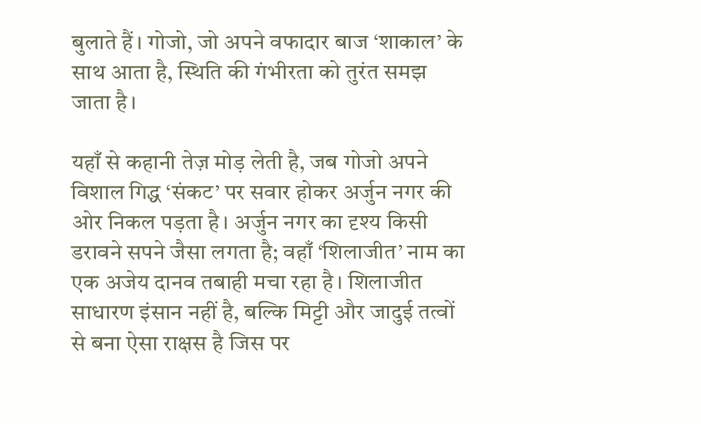बुलाते हैं। गोजो, जो अपने वफादार बाज ‘शाकाल’ के साथ आता है, स्थिति की गंभीरता को तुरंत समझ जाता है।

यहाँ से कहानी तेज़ मोड़ लेती है, जब गोजो अपने विशाल गिद्ध ‘संकट’ पर सवार होकर अर्जुन नगर की ओर निकल पड़ता है। अर्जुन नगर का दृश्य किसी डरावने सपने जैसा लगता है; वहाँ ‘शिलाजीत’ नाम का एक अजेय दानव तबाही मचा रहा है। शिलाजीत साधारण इंसान नहीं है, बल्कि मिट्टी और जादुई तत्वों से बना ऐसा राक्षस है जिस पर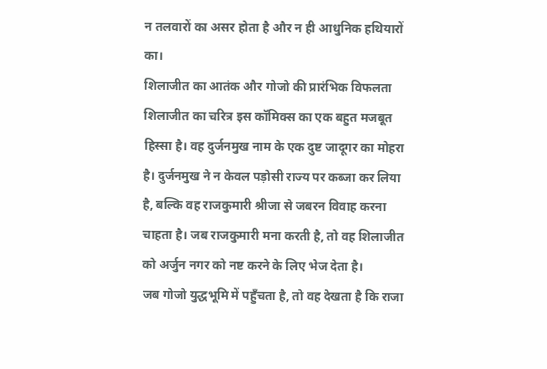न तलवारों का असर होता है और न ही आधुनिक हथियारों का।
शिलाजीत का आतंक और गोजो की प्रारंभिक विफलता
शिलाजीत का चरित्र इस कॉमिक्स का एक बहुत मजबूत हिस्सा है। वह दुर्जनमुख नाम के एक दुष्ट जादूगर का मोहरा है। दुर्जनमुख ने न केवल पड़ोसी राज्य पर कब्जा कर लिया है, बल्कि वह राजकुमारी श्रीजा से जबरन विवाह करना चाहता है। जब राजकुमारी मना करती है, तो वह शिलाजीत को अर्जुन नगर को नष्ट करने के लिए भेज देता है।
जब गोजो युद्धभूमि में पहुँचता है, तो वह देखता है कि राजा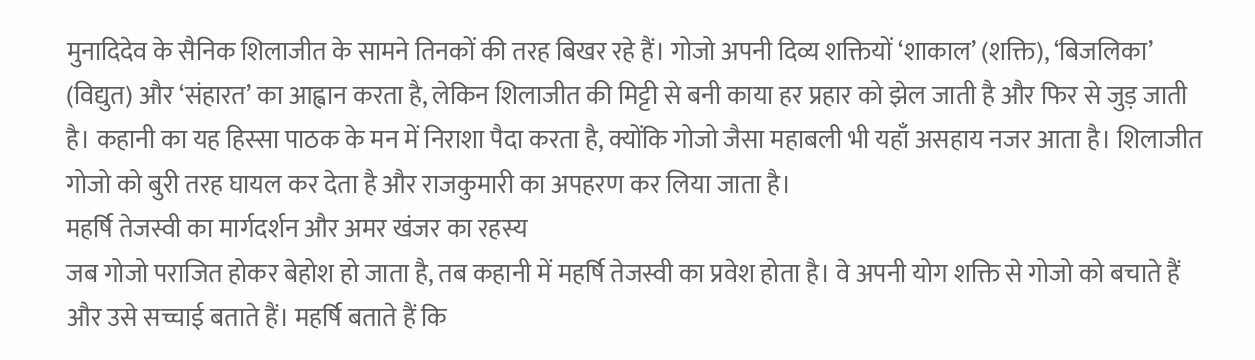मुनादिदेव के सैनिक शिलाजीत के सामने तिनकों की तरह बिखर रहे हैं। गोजो अपनी दिव्य शक्तियों ‘शाकाल’ (शक्ति), ‘बिजलिका’ (विद्युत) और ‘संहारत’ का आह्वान करता है, लेकिन शिलाजीत की मिट्टी से बनी काया हर प्रहार को झेल जाती है और फिर से जुड़ जाती है। कहानी का यह हिस्सा पाठक के मन में निराशा पैदा करता है, क्योंकि गोजो जैसा महाबली भी यहाँ असहाय नजर आता है। शिलाजीत गोजो को बुरी तरह घायल कर देता है और राजकुमारी का अपहरण कर लिया जाता है।
महर्षि तेजस्वी का मार्गदर्शन और अमर खंजर का रहस्य
जब गोजो पराजित होकर बेहोश हो जाता है, तब कहानी में महर्षि तेजस्वी का प्रवेश होता है। वे अपनी योग शक्ति से गोजो को बचाते हैं और उसे सच्चाई बताते हैं। महर्षि बताते हैं कि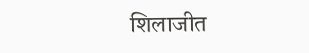शिलाजीत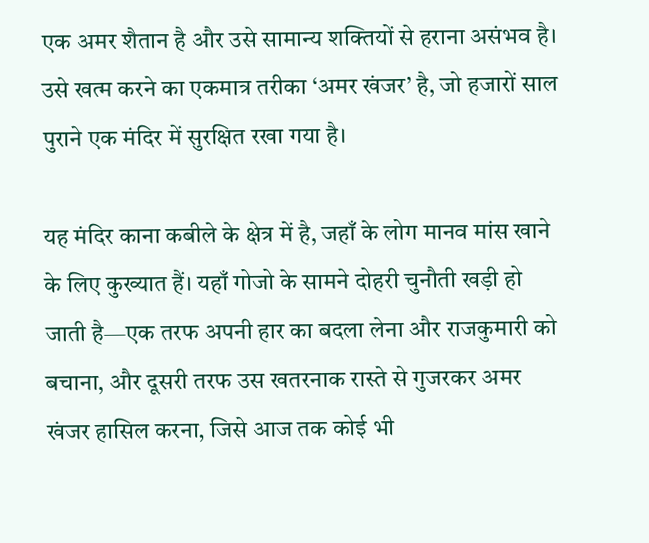एक अमर शैतान है और उसे सामान्य शक्तियों से हराना असंभव है। उसे खत्म करने का एकमात्र तरीका ‘अमर खंजर’ है, जो हजारों साल पुराने एक मंदिर में सुरक्षित रखा गया है।

यह मंदिर काना कबीले के क्षेत्र में है, जहाँ के लोग मानव मांस खाने के लिए कुख्यात हैं। यहाँ गोजो के सामने दोहरी चुनौती खड़ी हो जाती है—एक तरफ अपनी हार का बदला लेना और राजकुमारी को बचाना, और दूसरी तरफ उस खतरनाक रास्ते से गुजरकर अमर खंजर हासिल करना, जिसे आज तक कोई भी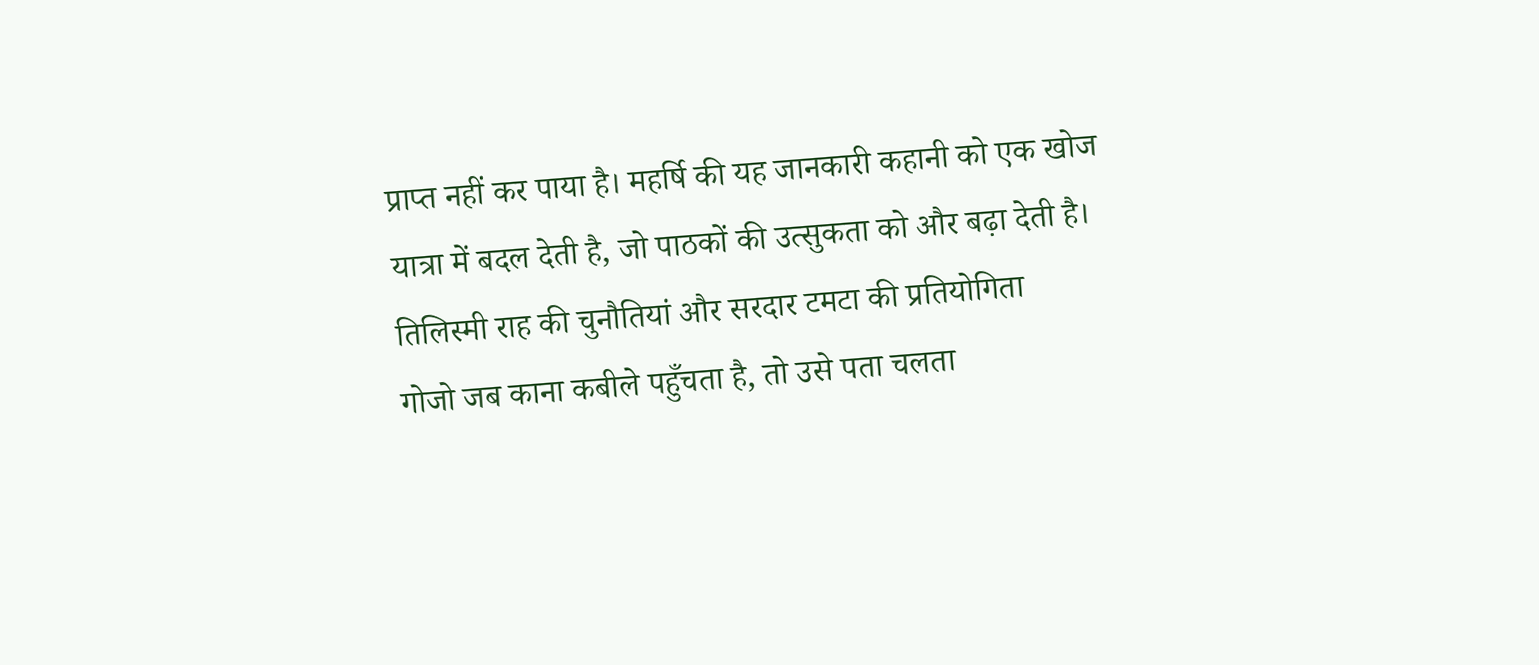प्राप्त नहीं कर पाया है। महर्षि की यह जानकारी कहानी को एक खोज यात्रा में बदल देती है, जो पाठकों की उत्सुकता को और बढ़ा देती है।
तिलिस्मी राह की चुनौतियां और सरदार टमटा की प्रतियोगिता
गोजो जब काना कबीले पहुँचता है, तो उसे पता चलता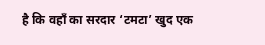है कि वहाँ का सरदार ‘टमटा’ खुद एक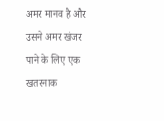अमर मानव है और उसने अमर खंजर पाने के लिए एक खतरनाक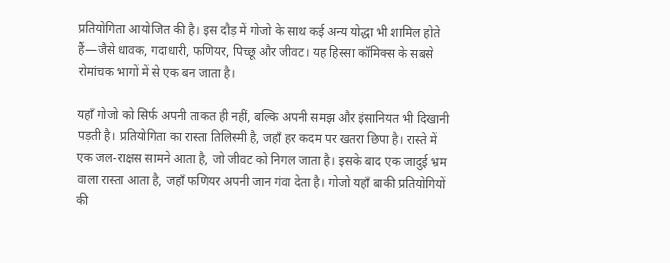प्रतियोगिता आयोजित की है। इस दौड़ में गोजो के साथ कई अन्य योद्धा भी शामिल होते हैं—जैसे धावक, गदाधारी, फणियर, पिच्छू और जीवट। यह हिस्सा कॉमिक्स के सबसे रोमांचक भागों में से एक बन जाता है।

यहाँ गोजो को सिर्फ अपनी ताकत ही नहीं, बल्कि अपनी समझ और इंसानियत भी दिखानी पड़ती है। प्रतियोगिता का रास्ता तिलिस्मी है, जहाँ हर कदम पर खतरा छिपा है। रास्ते में एक जल-राक्षस सामने आता है, जो जीवट को निगल जाता है। इसके बाद एक जादुई भ्रम वाला रास्ता आता है, जहाँ फणियर अपनी जान गंवा देता है। गोजो यहाँ बाकी प्रतियोगियों की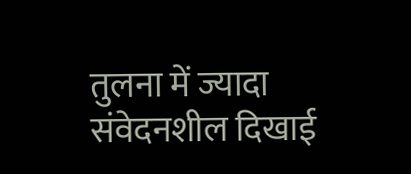तुलना में ज्यादा संवेदनशील दिखाई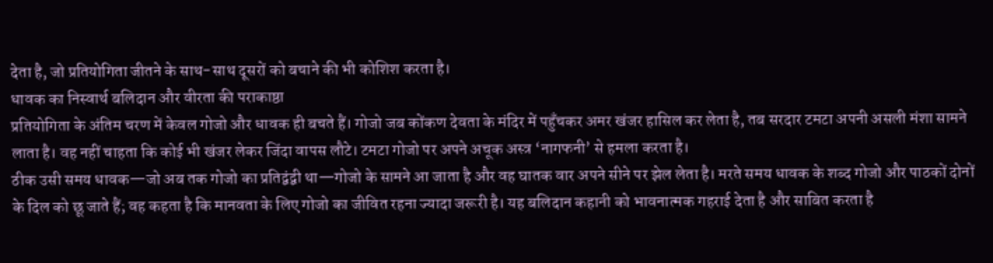देता है, जो प्रतियोगिता जीतने के साथ-साथ दूसरों को बचाने की भी कोशिश करता है।
धावक का निस्वार्थ बलिदान और वीरता की पराकाष्ठा
प्रतियोगिता के अंतिम चरण में केवल गोजो और धावक ही बचते हैं। गोजो जब कोंकण देवता के मंदिर में पहुँचकर अमर खंजर हासिल कर लेता है, तब सरदार टमटा अपनी असली मंशा सामने लाता है। वह नहीं चाहता कि कोई भी खंजर लेकर जिंदा वापस लौटे। टमटा गोजो पर अपने अचूक अस्त्र ‘नागफनी’ से हमला करता है।
ठीक उसी समय धावक—जो अब तक गोजो का प्रतिद्वंद्वी था—गोजो के सामने आ जाता है और वह घातक वार अपने सीने पर झेल लेता है। मरते समय धावक के शब्द गोजो और पाठकों दोनों के दिल को छू जाते हैं; वह कहता है कि मानवता के लिए गोजो का जीवित रहना ज्यादा जरूरी है। यह बलिदान कहानी को भावनात्मक गहराई देता है और साबित करता है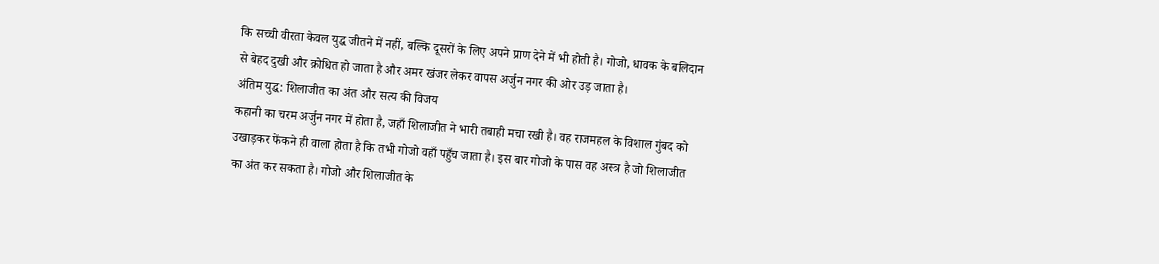कि सच्ची वीरता केवल युद्ध जीतने में नहीं, बल्कि दूसरों के लिए अपने प्राण देने में भी होती है। गोजो, धावक के बलिदान से बेहद दुखी और क्रोधित हो जाता है और अमर खंजर लेकर वापस अर्जुन नगर की ओर उड़ जाता है।
अंतिम युद्ध: शिलाजीत का अंत और सत्य की विजय
कहानी का चरम अर्जुन नगर में होता है, जहाँ शिलाजीत ने भारी तबाही मचा रखी है। वह राजमहल के विशाल गुंबद को उखाड़कर फेंकने ही वाला होता है कि तभी गोजो वहाँ पहुँच जाता है। इस बार गोजो के पास वह अस्त्र है जो शिलाजीत का अंत कर सकता है। गोजो और शिलाजीत के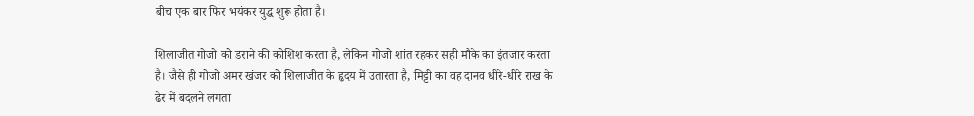बीच एक बार फिर भयंकर युद्ध शुरू होता है।

शिलाजीत गोजो को डराने की कोशिश करता है, लेकिन गोजो शांत रहकर सही मौके का इंतजार करता है। जैसे ही गोजो अमर खंजर को शिलाजीत के हृदय में उतारता है, मिट्टी का वह दानव धीरे-धीरे राख के ढेर में बदलने लगता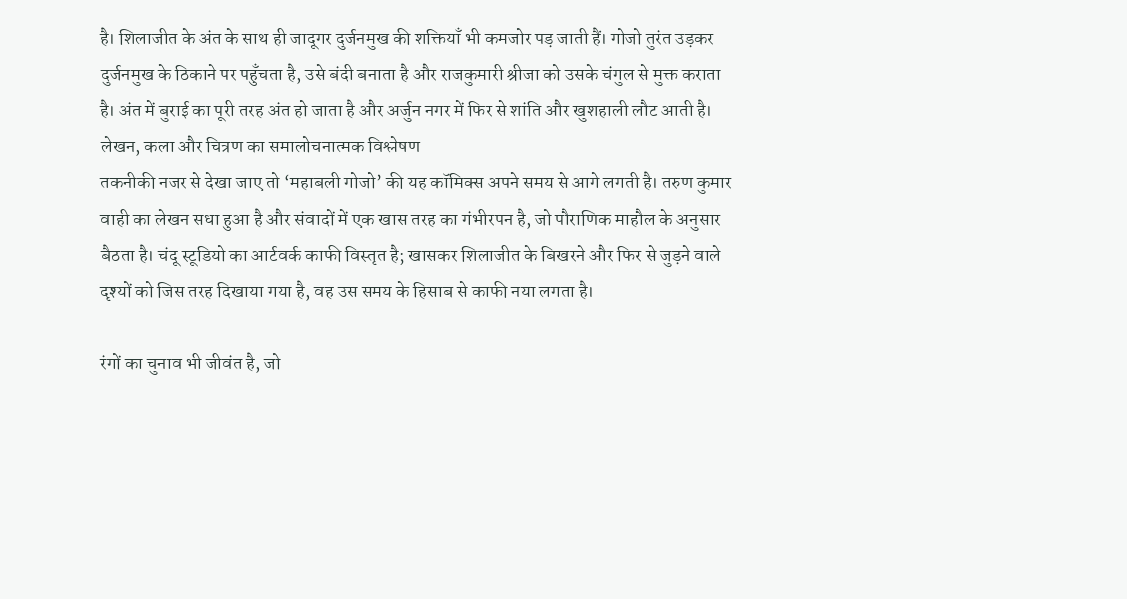है। शिलाजीत के अंत के साथ ही जादूगर दुर्जनमुख की शक्तियाँ भी कमजोर पड़ जाती हैं। गोजो तुरंत उड़कर दुर्जनमुख के ठिकाने पर पहुँचता है, उसे बंदी बनाता है और राजकुमारी श्रीजा को उसके चंगुल से मुक्त कराता है। अंत में बुराई का पूरी तरह अंत हो जाता है और अर्जुन नगर में फिर से शांति और खुशहाली लौट आती है।
लेखन, कला और चित्रण का समालोचनात्मक विश्लेषण
तकनीकी नजर से देखा जाए तो ‘महाबली गोजो’ की यह कॉमिक्स अपने समय से आगे लगती है। तरुण कुमार वाही का लेखन सधा हुआ है और संवादों में एक खास तरह का गंभीरपन है, जो पौराणिक माहौल के अनुसार बैठता है। चंदू स्टूडियो का आर्टवर्क काफी विस्तृत है; खासकर शिलाजीत के बिखरने और फिर से जुड़ने वाले दृश्यों को जिस तरह दिखाया गया है, वह उस समय के हिसाब से काफी नया लगता है।

रंगों का चुनाव भी जीवंत है, जो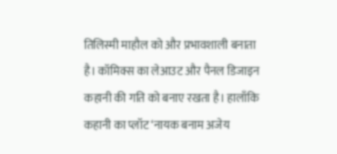तिलिस्मी माहौल को और प्रभावशाली बनाता है। कॉमिक्स का लेआउट और पैनल डिजाइन कहानी की गति को बनाए रखता है। हालाँकि कहानी का प्लॉट ‘नायक बनाम अजेय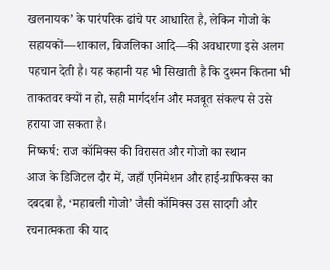खलनायक’ के पारंपरिक ढांचे पर आधारित है, लेकिन गोजो के सहायकों—शाकाल, बिजलिका आदि—की अवधारणा इसे अलग पहचान देती है। यह कहानी यह भी सिखाती है कि दुश्मन कितना भी ताकतवर क्यों न हो, सही मार्गदर्शन और मजबूत संकल्प से उसे हराया जा सकता है।
निष्कर्ष: राज कॉमिक्स की विरासत और गोजो का स्थान
आज के डिजिटल दौर में, जहाँ एनिमेशन और हाई-ग्राफिक्स का दबदबा है, ‘महाबली गोजो’ जैसी कॉमिक्स उस सादगी और रचनात्मकता की याद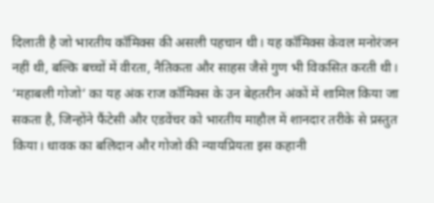दिलाती है जो भारतीय कॉमिक्स की असली पहचान थी। यह कॉमिक्स केवल मनोरंजन नहीं थी, बल्कि बच्चों में वीरता, नैतिकता और साहस जैसे गुण भी विकसित करती थी।
‘महाबली गोजो’ का यह अंक राज कॉमिक्स के उन बेहतरीन अंकों में शामिल किया जा सकता है, जिन्होंने फैंटेसी और एडवेंचर को भारतीय माहौल में शानदार तरीके से प्रस्तुत किया। धावक का बलिदान और गोजो की न्यायप्रियता इस कहानी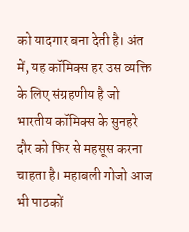को यादगार बना देती है। अंत में, यह कॉमिक्स हर उस व्यक्ति के लिए संग्रहणीय है जो भारतीय कॉमिक्स के सुनहरे दौर को फिर से महसूस करना चाहता है। महाबली गोजो आज भी पाठकों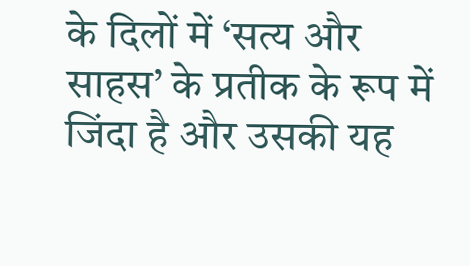के दिलों में ‘सत्य और साहस’ के प्रतीक के रूप में जिंदा है और उसकी यह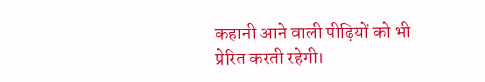कहानी आने वाली पीढ़ियों को भी प्रेरित करती रहेगी।